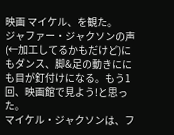映画 マイケル、を観た。
ジャファー・ジャクソンの声(←加工してるかもだけど)にもダンス、脚&足の動きににも目が釘付けになる。もう1回、映画館で見よう!と思った。
マイケル・ジャクソンは、フ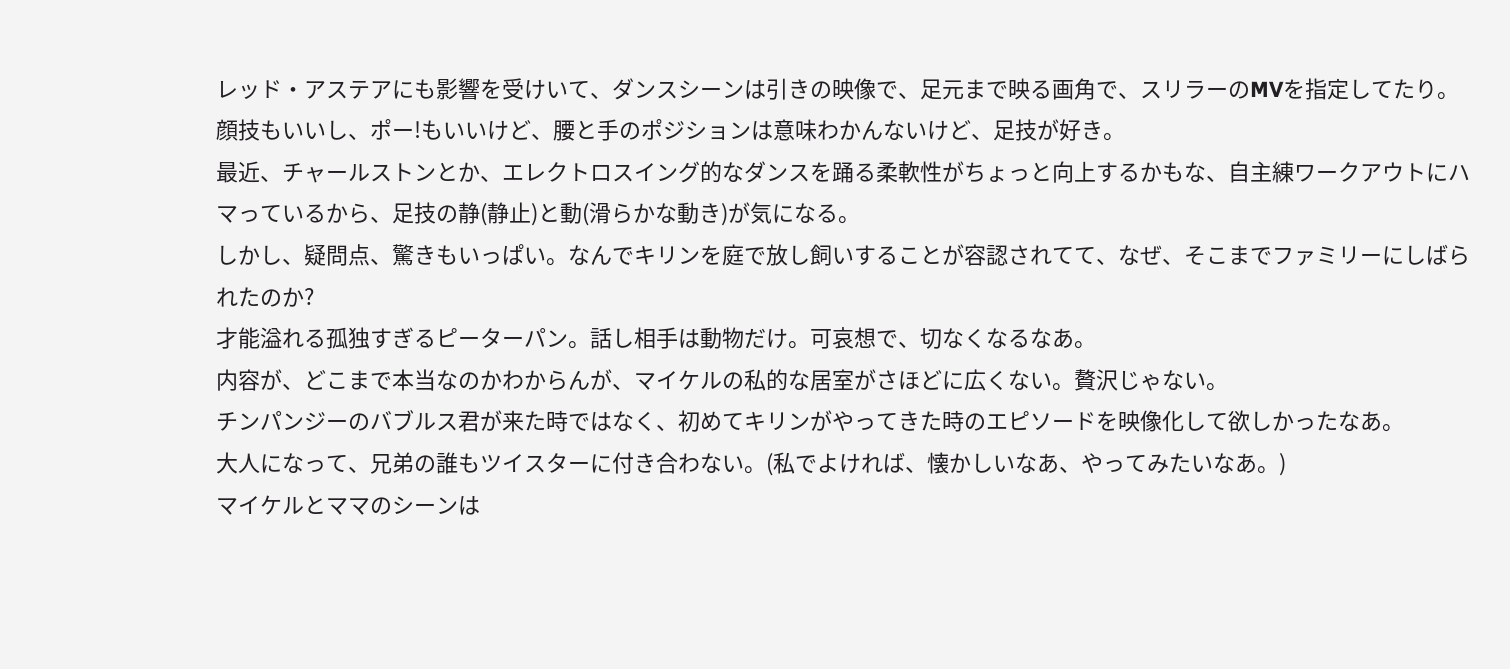レッド・アステアにも影響を受けいて、ダンスシーンは引きの映像で、足元まで映る画角で、スリラーのMVを指定してたり。
顔技もいいし、ポー!もいいけど、腰と手のポジションは意味わかんないけど、足技が好き。
最近、チャールストンとか、エレクトロスイング的なダンスを踊る柔軟性がちょっと向上するかもな、自主練ワークアウトにハマっているから、足技の静(静止)と動(滑らかな動き)が気になる。
しかし、疑問点、驚きもいっぱい。なんでキリンを庭で放し飼いすることが容認されてて、なぜ、そこまでファミリーにしばられたのか?
才能溢れる孤独すぎるピーターパン。話し相手は動物だけ。可哀想で、切なくなるなあ。
内容が、どこまで本当なのかわからんが、マイケルの私的な居室がさほどに広くない。贅沢じゃない。
チンパンジーのバブルス君が来た時ではなく、初めてキリンがやってきた時のエピソードを映像化して欲しかったなあ。
大人になって、兄弟の誰もツイスターに付き合わない。(私でよければ、懐かしいなあ、やってみたいなあ。)
マイケルとママのシーンは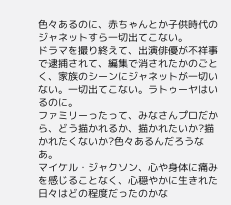色々あるのに、赤ちゃんとか子供時代のジャネットすら一切出てこない。
ドラマを撮り終えて、出演俳優が不祥事で逮捕されて、編集で消されたかのごとく、家族のシーンにジャネットが一切いない。一切出てこない。ラトゥーヤはいるのに。
ファミリーったって、みなさんプロだから、どう描かれるか、描かれたいか?描かれたくないか?色々あるんだろうなあ。
マイケル・ジャクソン、心や身体に痛みを感じることなく、心穏やかに生きれた日々はどの程度だったのかな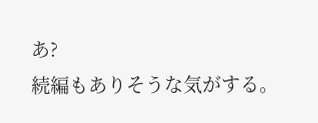あ?
続編もありそうな気がする。